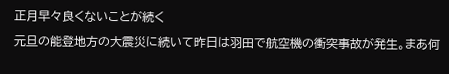正月早々良くないことが続く
元旦の能登地方の大震災に続いて昨日は羽田で航空機の衝突事故が発生。まあ何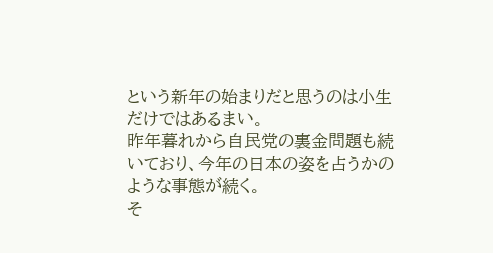という新年の始まりだと思うのは小生だけではあるまい。
昨年暮れから自民党の裏金問題も続いており、今年の日本の姿を占うかのような事態が続く。
そ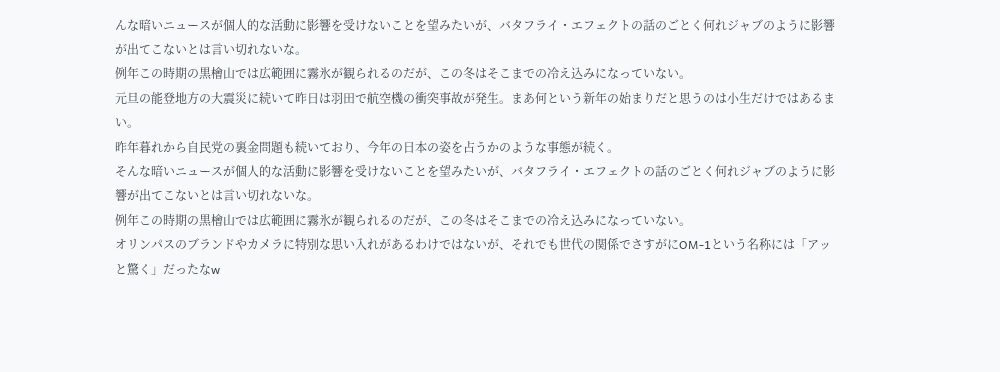んな暗いニュースが個人的な活動に影響を受けないことを望みたいが、バタフライ・エフェクトの話のごとく何れジャブのように影響が出てこないとは言い切れないな。
例年この時期の黒檜山では広範囲に霧氷が観られるのだが、この冬はそこまでの冷え込みになっていない。
元旦の能登地方の大震災に続いて昨日は羽田で航空機の衝突事故が発生。まあ何という新年の始まりだと思うのは小生だけではあるまい。
昨年暮れから自民党の裏金問題も続いており、今年の日本の姿を占うかのような事態が続く。
そんな暗いニュースが個人的な活動に影響を受けないことを望みたいが、バタフライ・エフェクトの話のごとく何れジャブのように影響が出てこないとは言い切れないな。
例年この時期の黒檜山では広範囲に霧氷が観られるのだが、この冬はそこまでの冷え込みになっていない。
オリンパスのブランドやカメラに特別な思い入れがあるわけではないが、それでも世代の関係でさすがにOM-1という名称には「アッと驚く」だったなw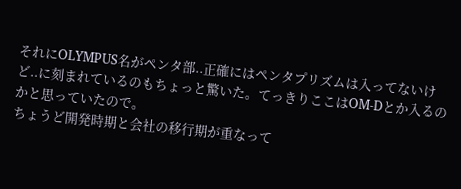それにOLYMPUS名がペンタ部..正確にはペンタプリズムは入ってないけど..に刻まれているのもちょっと驚いた。てっきりここはOM-Dとか入るのかと思っていたので。
ちょうど開発時期と会社の移行期が重なって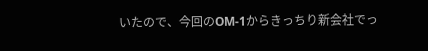いたので、今回のOM-1からきっちり新会社でっ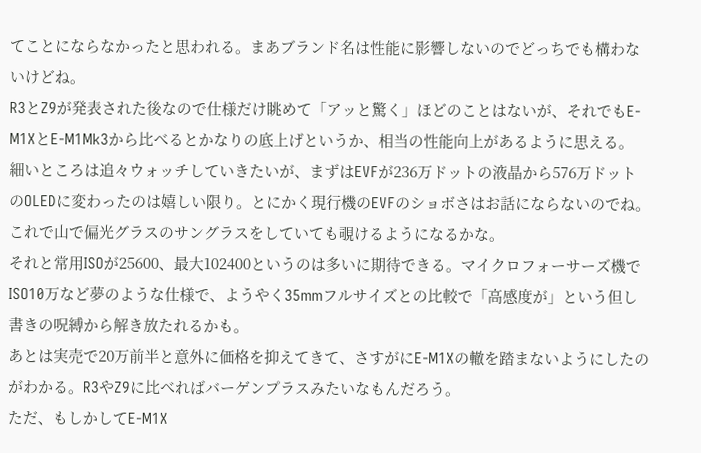てことにならなかったと思われる。まあブランド名は性能に影響しないのでどっちでも構わないけどね。
R3とZ9が発表された後なので仕様だけ眺めて「アッと驚く」ほどのことはないが、それでもE-M1XとE-M1Mk3から比べるとかなりの底上げというか、相当の性能向上があるように思える。
細いところは追々ウォッチしていきたいが、まずはEVFが236万ドットの液晶から576万ドットのOLEDに変わったのは嬉しい限り。とにかく現行機のEVFのショボさはお話にならないのでね。これで山で偏光グラスのサングラスをしていても覗けるようになるかな。
それと常用ISOが25600、最大102400というのは多いに期待できる。マイクロフォーサーズ機でISO10万など夢のような仕様で、ようやく35mmフルサイズとの比較で「高感度が」という但し書きの呪縛から解き放たれるかも。
あとは実売で20万前半と意外に価格を抑えてきて、さすがにE-M1Xの轍を踏まないようにしたのがわかる。R3やZ9に比べればバーゲンプラスみたいなもんだろう。
ただ、もしかしてE-M1X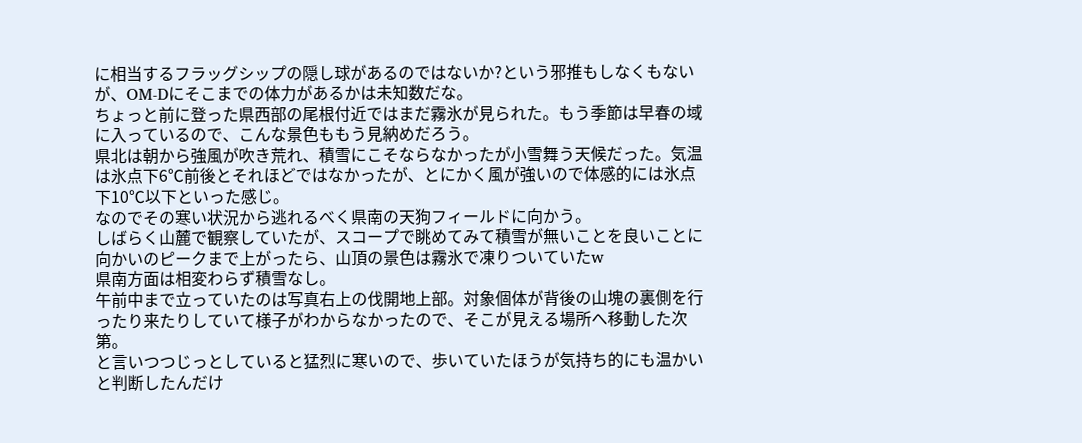に相当するフラッグシップの隠し球があるのではないか?という邪推もしなくもないが、OM-Dにそこまでの体力があるかは未知数だな。
ちょっと前に登った県西部の尾根付近ではまだ霧氷が見られた。もう季節は早春の域に入っているので、こんな景色ももう見納めだろう。
県北は朝から強風が吹き荒れ、積雪にこそならなかったが小雪舞う天候だった。気温は氷点下6℃前後とそれほどではなかったが、とにかく風が強いので体感的には氷点下10℃以下といった感じ。
なのでその寒い状況から逃れるべく県南の天狗フィールドに向かう。
しばらく山麓で観察していたが、スコープで眺めてみて積雪が無いことを良いことに向かいのピークまで上がったら、山頂の景色は霧氷で凍りついていたw
県南方面は相変わらず積雪なし。
午前中まで立っていたのは写真右上の伐開地上部。対象個体が背後の山塊の裏側を行ったり来たりしていて様子がわからなかったので、そこが見える場所へ移動した次第。
と言いつつじっとしていると猛烈に寒いので、歩いていたほうが気持ち的にも温かいと判断したんだけ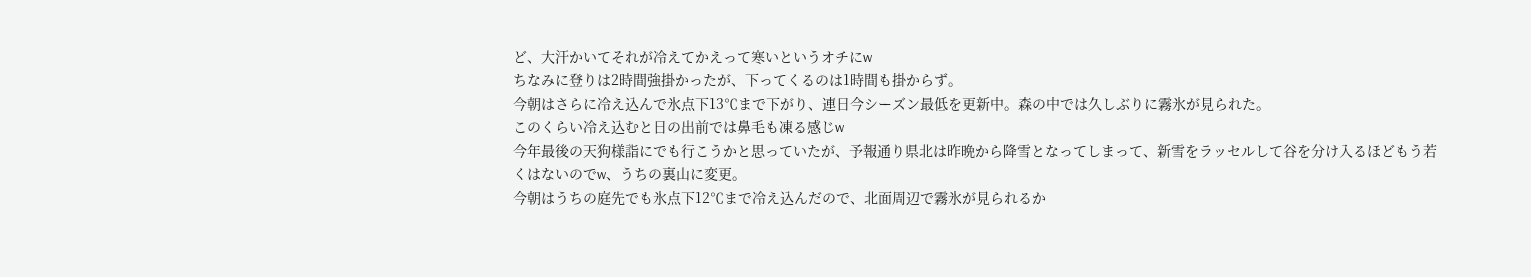ど、大汗かいてそれが冷えてかえって寒いというオチにw
ちなみに登りは2時間強掛かったが、下ってくるのは1時間も掛からず。
今朝はさらに冷え込んで氷点下13℃まで下がり、連日今シーズン最低を更新中。森の中では久しぶりに霧氷が見られた。
このくらい冷え込むと日の出前では鼻毛も凍る感じw
今年最後の天狗様詣にでも行こうかと思っていたが、予報通り県北は昨晩から降雪となってしまって、新雪をラッセルして谷を分け入るほどもう若くはないのでw、うちの裏山に変更。
今朝はうちの庭先でも氷点下12℃まで冷え込んだので、北面周辺で霧氷が見られるか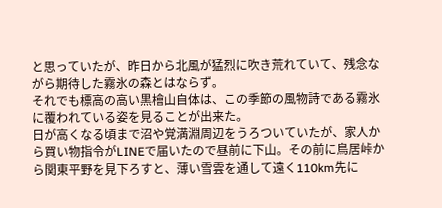と思っていたが、昨日から北風が猛烈に吹き荒れていて、残念ながら期待した霧氷の森とはならず。
それでも標高の高い黒檜山自体は、この季節の風物詩である霧氷に覆われている姿を見ることが出来た。
日が高くなる頃まで沼や覚満淵周辺をうろついていたが、家人から買い物指令がLINEで届いたので昼前に下山。その前に鳥居峠から関東平野を見下ろすと、薄い雪雲を通して遠く110km先に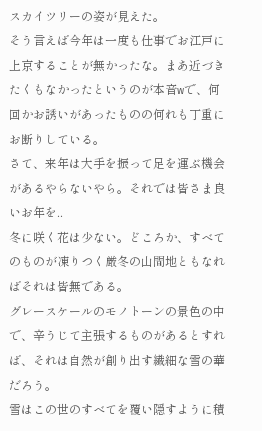スカイツリーの姿が見えた。
そう言えば今年は一度も仕事でお江戸に上京することが無かったな。まあ近づきたくもなかったというのが本音wで、何回かお誘いがあったものの何れも丁重にお断りしている。
さて、来年は大手を振って足を運ぶ機会があるやらないやら。それでは皆さま良いお年を..
冬に咲く花は少ない。どころか、すべてのものが凍りつく厳冬の山間地ともなればそれは皆無である。
グレースケールのモノトーンの景色の中で、辛うじて主張するものがあるとすれば、それは自然が創り出す繊細な雪の華だろう。
雪はこの世のすべてを覆い隠すように積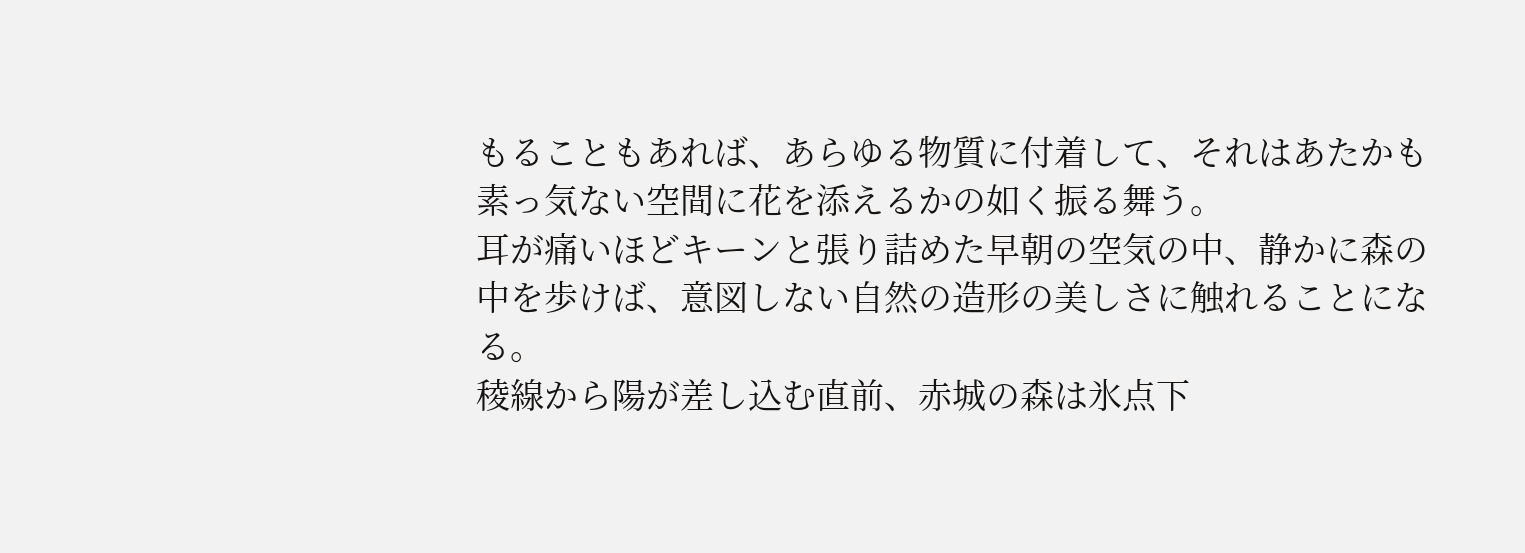もることもあれば、あらゆる物質に付着して、それはあたかも素っ気ない空間に花を添えるかの如く振る舞う。
耳が痛いほどキーンと張り詰めた早朝の空気の中、静かに森の中を歩けば、意図しない自然の造形の美しさに触れることになる。
稜線から陽が差し込む直前、赤城の森は氷点下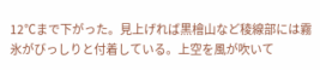12℃まで下がった。見上げれば黒檜山など稜線部には霧氷がびっしりと付着している。上空を風が吹いて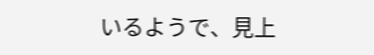いるようで、見上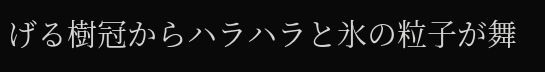げる樹冠からハラハラと氷の粒子が舞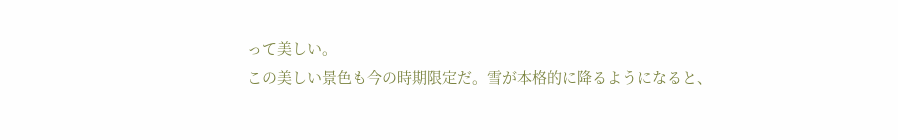って美しい。
この美しい景色も今の時期限定だ。雪が本格的に降るようになると、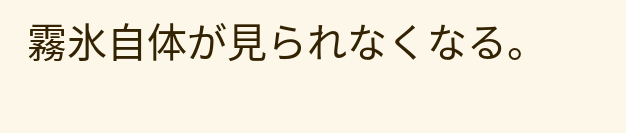霧氷自体が見られなくなる。